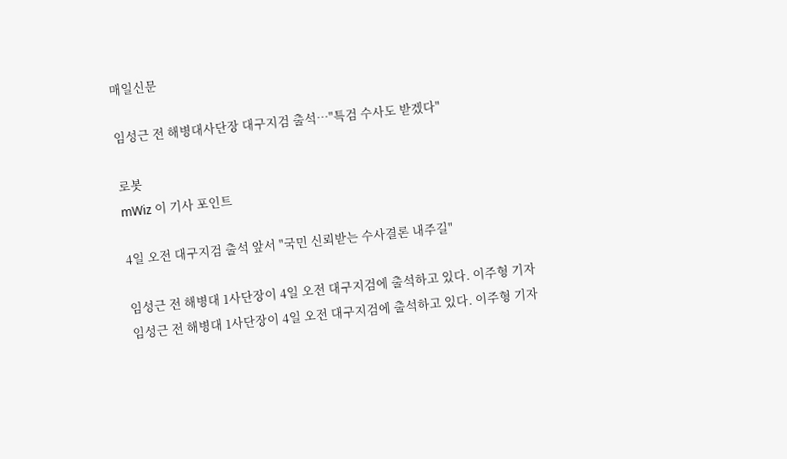매일신문

임성근 전 해병대사단장 대구지검 출석…"특검 수사도 받겠다"

로봇
mWiz 이 기사 포인트

4일 오전 대구지검 출석 앞서 "국민 신뢰받는 수사결론 내주길"

임성근 전 해병대 1사단장이 4일 오전 대구지검에 출석하고 있다. 이주형 기자
임성근 전 해병대 1사단장이 4일 오전 대구지검에 출석하고 있다. 이주형 기자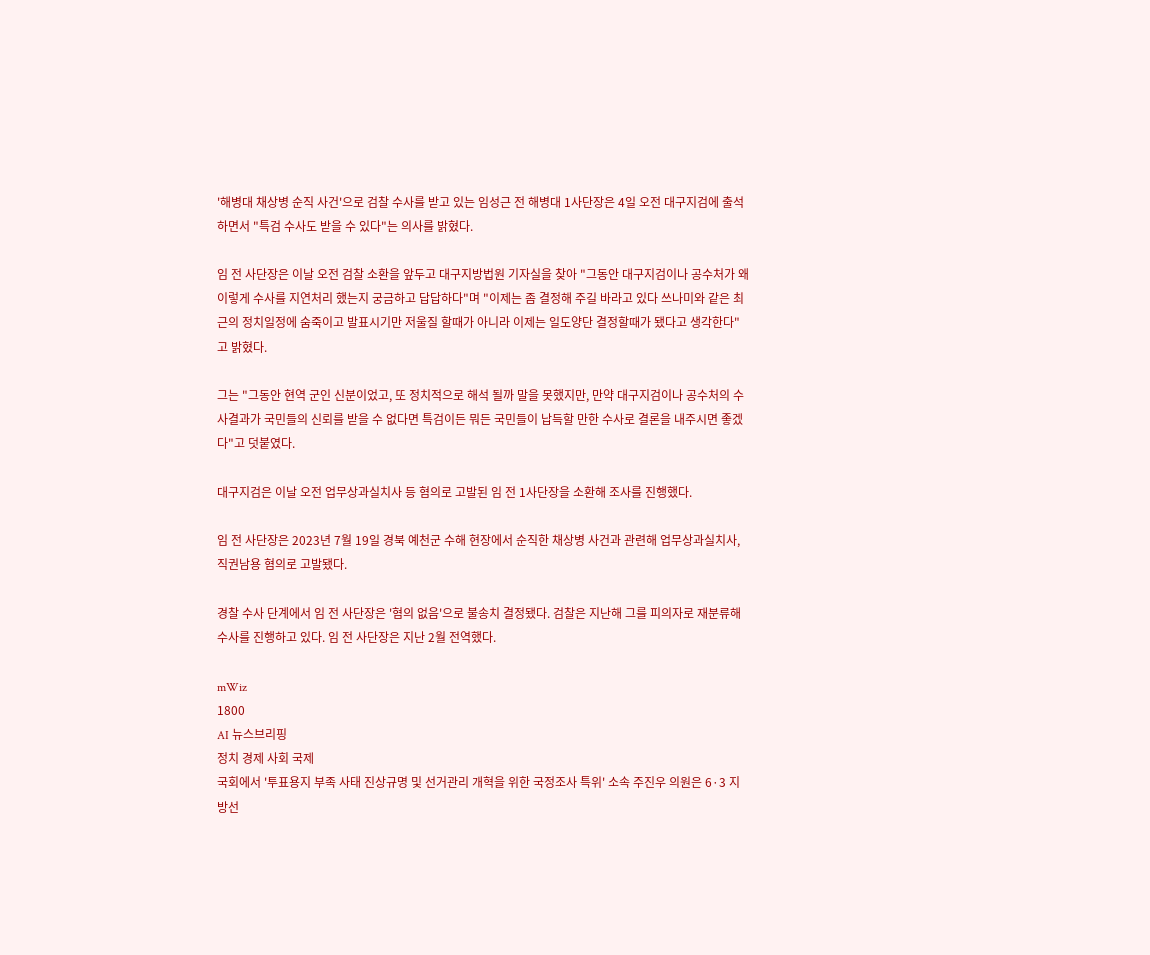'해병대 채상병 순직 사건'으로 검찰 수사를 받고 있는 임성근 전 해병대 1사단장은 4일 오전 대구지검에 출석하면서 "특검 수사도 받을 수 있다"는 의사를 밝혔다.

임 전 사단장은 이날 오전 검찰 소환을 앞두고 대구지방법원 기자실을 찾아 "그동안 대구지검이나 공수처가 왜 이렇게 수사를 지연처리 했는지 궁금하고 답답하다"며 "이제는 좀 결정해 주길 바라고 있다 쓰나미와 같은 최근의 정치일정에 숨죽이고 발표시기만 저울질 할때가 아니라 이제는 일도양단 결정할때가 됐다고 생각한다"고 밝혔다.

그는 "그동안 현역 군인 신분이었고, 또 정치적으로 해석 될까 말을 못했지만, 만약 대구지검이나 공수처의 수사결과가 국민들의 신뢰를 받을 수 없다면 특검이든 뭐든 국민들이 납득할 만한 수사로 결론을 내주시면 좋겠다"고 덧붙였다.

대구지검은 이날 오전 업무상과실치사 등 혐의로 고발된 임 전 1사단장을 소환해 조사를 진행했다.

임 전 사단장은 2023년 7월 19일 경북 예천군 수해 현장에서 순직한 채상병 사건과 관련해 업무상과실치사, 직권남용 혐의로 고발됐다.

경찰 수사 단계에서 임 전 사단장은 '혐의 없음'으로 불송치 결정됐다. 검찰은 지난해 그를 피의자로 재분류해 수사를 진행하고 있다. 임 전 사단장은 지난 2월 전역했다.

mWiz
1800
AI 뉴스브리핑
정치 경제 사회 국제
국회에서 '투표용지 부족 사태 진상규명 및 선거관리 개혁을 위한 국정조사 특위' 소속 주진우 의원은 6·3 지방선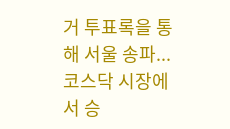거 투표록을 통해 서울 송파...
코스닥 시장에서 승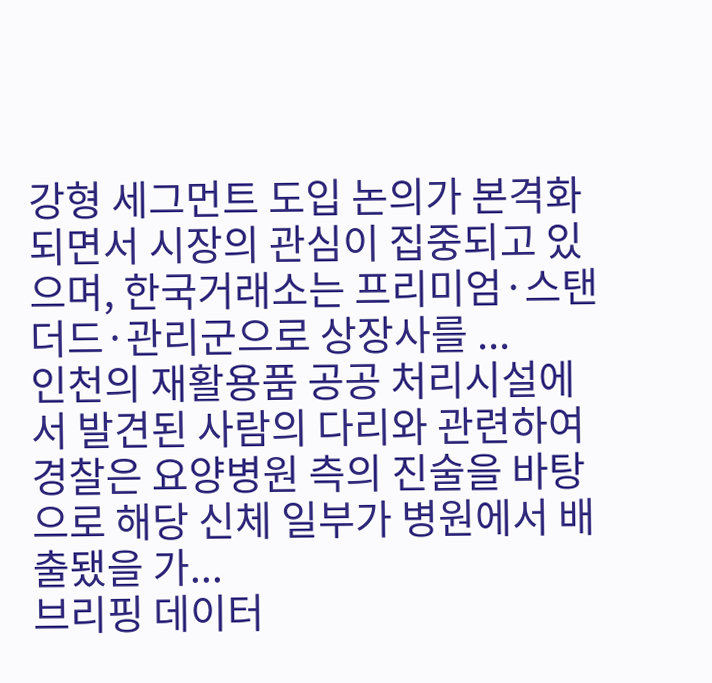강형 세그먼트 도입 논의가 본격화되면서 시장의 관심이 집중되고 있으며, 한국거래소는 프리미엄·스탠더드·관리군으로 상장사를 ...
인천의 재활용품 공공 처리시설에서 발견된 사람의 다리와 관련하여 경찰은 요양병원 측의 진술을 바탕으로 해당 신체 일부가 병원에서 배출됐을 가...
브리핑 데이터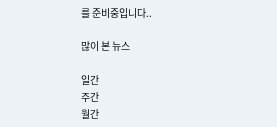를 준비중입니다..

많이 본 뉴스

일간
주간
월간